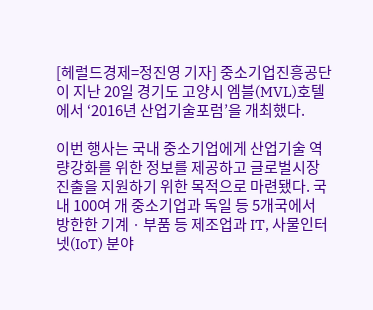[헤럴드경제=정진영 기자] 중소기업진흥공단이 지난 20일 경기도 고양시 엠블(MVL)호텔에서 ‘2016년 산업기술포럼’을 개최했다.

이번 행사는 국내 중소기업에게 산업기술 역량강화를 위한 정보를 제공하고 글로벌시장 진출을 지원하기 위한 목적으로 마련됐다. 국내 100여 개 중소기업과 독일 등 5개국에서 방한한 기계ㆍ부품 등 제조업과 IT, 사물인터넷(IoT) 분야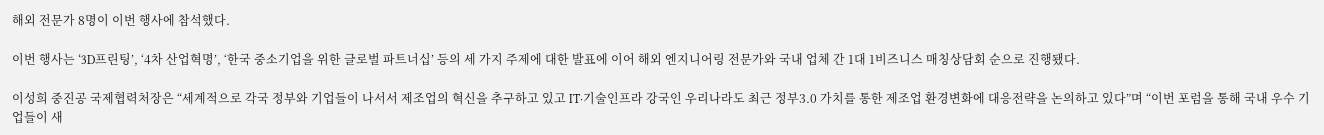해외 전문가 8명이 이번 행사에 참석했다.

이번 행사는 ‘3D프린팅’, ‘4차 산업혁명’, ‘한국 중소기업을 위한 글로벌 파트너십’ 등의 세 가지 주제에 대한 발표에 이어 해외 엔지니어링 전문가와 국내 업체 간 1대 1비즈니스 매칭상담회 순으로 진행됐다.

이성희 중진공 국제협력처장은 “세계적으로 각국 정부와 기업들이 나서서 제조업의 혁신을 추구하고 있고 IT·기술인프라 강국인 우리나라도 최근 정부3.0 가치를 통한 제조업 환경변화에 대응전략을 논의하고 있다”며 “이번 포럼을 통해 국내 우수 기업들이 새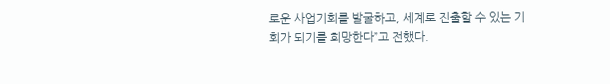로운 사업기회를 발굴하고, 세계로 진출할 수 있는 기회가 되기를 희망한다”고 전했다.